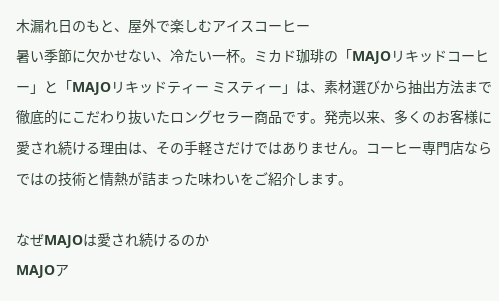木漏れ日のもと、屋外で楽しむアイスコーヒー
暑い季節に欠かせない、冷たい一杯。ミカド珈琲の「MAJOリキッドコーヒー」と「MAJOリキッドティー ミスティー」は、素材選びから抽出方法まで徹底的にこだわり抜いたロングセラー商品です。発売以来、多くのお客様に愛され続ける理由は、その手軽さだけではありません。コーヒー専門店ならではの技術と情熱が詰まった味わいをご紹介します。

なぜMAJOは愛され続けるのか
MAJOア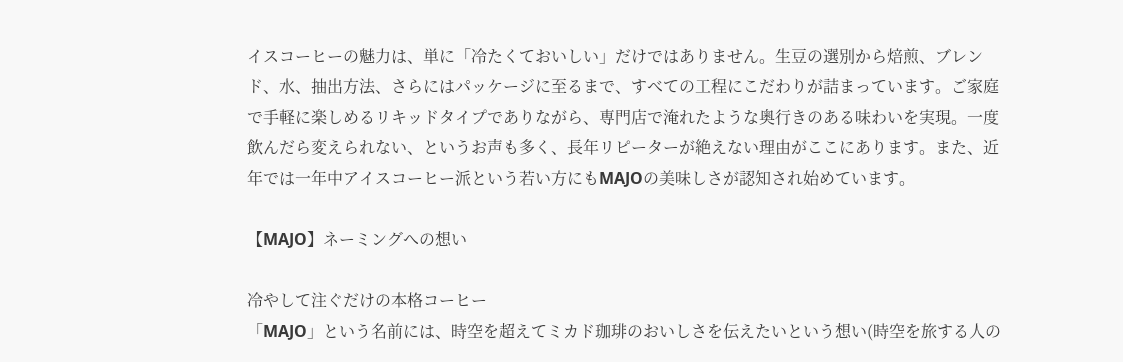イスコーヒーの魅力は、単に「冷たくておいしい」だけではありません。生豆の選別から焙煎、ブレンド、水、抽出方法、さらにはパッケージに至るまで、すべての工程にこだわりが詰まっています。ご家庭で手軽に楽しめるリキッドタイプでありながら、専門店で淹れたような奥行きのある味わいを実現。一度飲んだら変えられない、というお声も多く、長年リピーターが絶えない理由がここにあります。また、近年では一年中アイスコーヒー派という若い方にもMAJOの美味しさが認知され始めています。

【MAJO】ネーミングへの想い

冷やして注ぐだけの本格コーヒー
「MAJO」という名前には、時空を超えてミカド珈琲のおいしさを伝えたいという想い(時空を旅する人の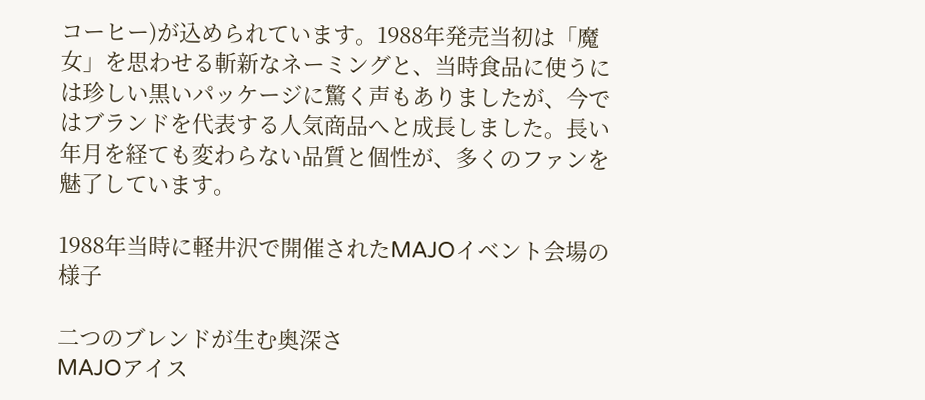コーヒー)が込められています。1988年発売当初は「魔女」を思わせる斬新なネーミングと、当時食品に使うには珍しい黒いパッケージに驚く声もありましたが、今ではブランドを代表する人気商品へと成長しました。長い年月を経ても変わらない品質と個性が、多くのファンを魅了しています。

1988年当時に軽井沢で開催されたMAJOイベント会場の様子

二つのブレンドが生む奥深さ
MAJOアイス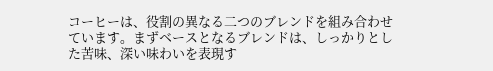コーヒーは、役割の異なる二つのブレンドを組み合わせています。まずベースとなるブレンドは、しっかりとした苦味、深い味わいを表現す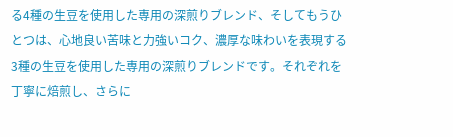る4種の生豆を使用した専用の深煎りブレンド、そしてもうひとつは、心地良い苦味と力強いコク、濃厚な味わいを表現する3種の生豆を使用した専用の深煎りブレンドです。それぞれを丁寧に焙煎し、さらに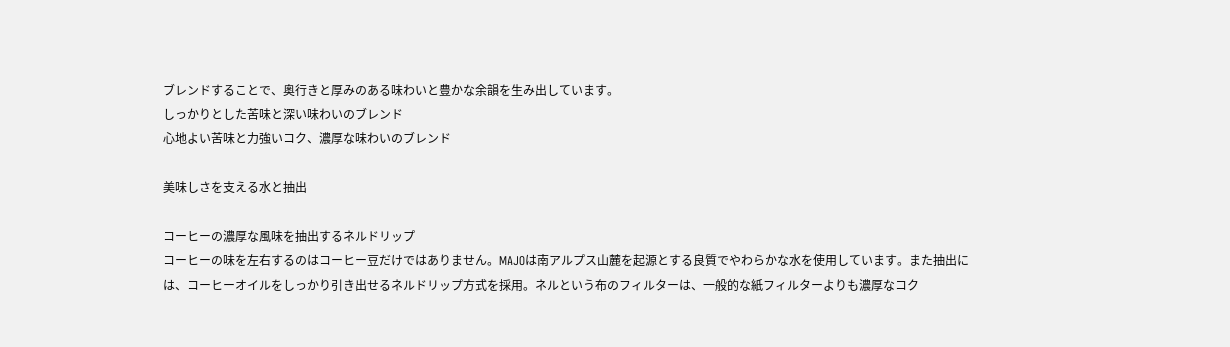ブレンドすることで、奥行きと厚みのある味わいと豊かな余韻を生み出しています。
しっかりとした苦味と深い味わいのブレンド
心地よい苦味と力強いコク、濃厚な味わいのブレンド

美味しさを支える水と抽出

コーヒーの濃厚な風味を抽出するネルドリップ
コーヒーの味を左右するのはコーヒー豆だけではありません。MAJOは南アルプス山麓を起源とする良質でやわらかな水を使用しています。また抽出には、コーヒーオイルをしっかり引き出せるネルドリップ方式を採用。ネルという布のフィルターは、一般的な紙フィルターよりも濃厚なコク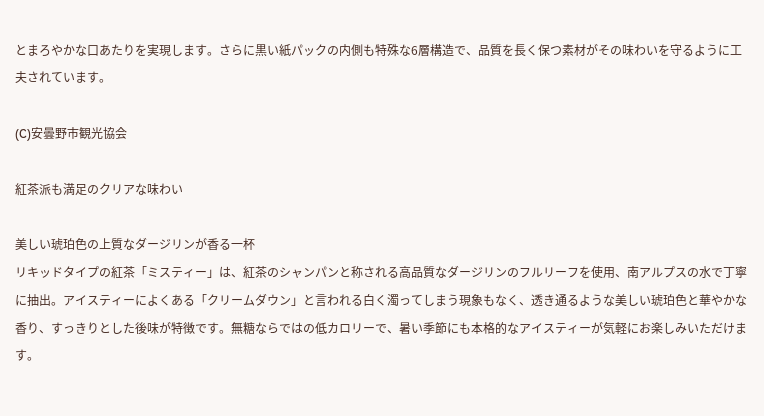とまろやかな口あたりを実現します。さらに黒い紙パックの内側も特殊な6層構造で、品質を長く保つ素材がその味わいを守るように工夫されています。

(C)安曇野市観光協会

紅茶派も満足のクリアな味わい

美しい琥珀色の上質なダージリンが香る一杯
リキッドタイプの紅茶「ミスティー」は、紅茶のシャンパンと称される高品質なダージリンのフルリーフを使用、南アルプスの水で丁寧に抽出。アイスティーによくある「クリームダウン」と言われる白く濁ってしまう現象もなく、透き通るような美しい琥珀色と華やかな香り、すっきりとした後味が特徴です。無糖ならではの低カロリーで、暑い季節にも本格的なアイスティーが気軽にお楽しみいただけます。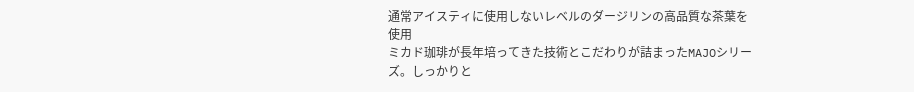通常アイスティに使用しないレベルのダージリンの高品質な茶葉を使用
ミカド珈琲が長年培ってきた技術とこだわりが詰まったMAJOシリーズ。しっかりと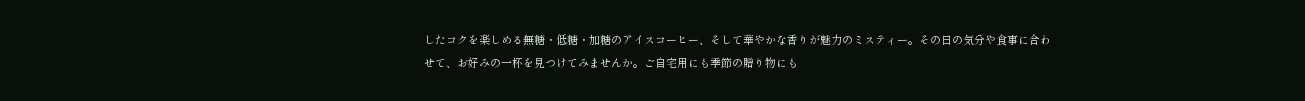したコクを楽しめる無糖・低糖・加糖のアイスコーヒー、そして華やかな香りが魅力のミスティー。その日の気分や食事に合わせて、お好みの一杯を見つけてみませんか。ご自宅用にも季節の贈り物にも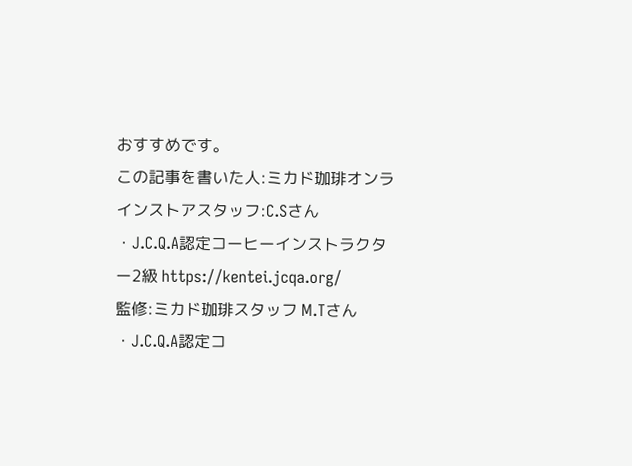おすすめです。
この記事を書いた人:ミカド珈琲オンラインストアスタッフ:C.Sさん
・J.C.Q.A認定コーヒーインストラクター2級 https://kentei.jcqa.org/
監修:ミカド珈琲スタッフ M.Tさん
・J.C.Q.A認定コ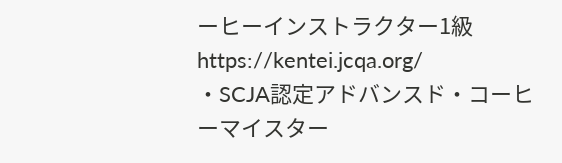ーヒーインストラクター1級 https://kentei.jcqa.org/
・SCJA認定アドバンスド・コーヒーマイスター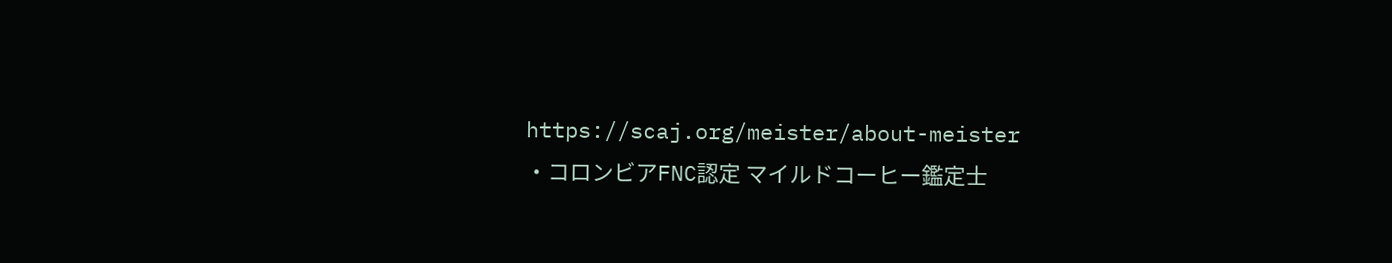https://scaj.org/meister/about-meister
・コロンビアFNC認定 マイルドコーヒー鑑定士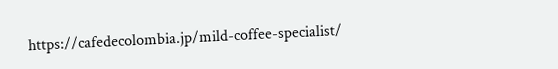https://cafedecolombia.jp/mild-coffee-specialist/